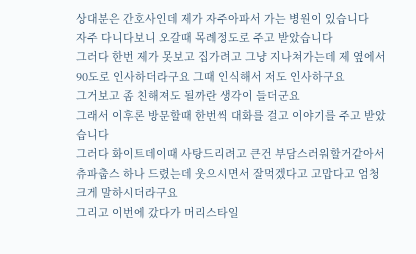상대분은 간호사인데 제가 자주아파서 가는 병원이 있습니다
자주 다니다보니 오갈때 목례정도로 주고 받았습니다
그러다 한번 제가 못보고 집가려고 그냥 지나쳐가는데 제 옆에서 90도로 인사하더라구요 그때 인식해서 저도 인사하구요
그거보고 좀 친해져도 될까란 생각이 들더군요
그래서 이후론 방문할때 한번씩 대화를 걸고 이야기를 주고 받았습니다
그러다 화이트데이때 사탕드리려고 큰건 부담스러워할거같아서 츄파춥스 하나 드렸는데 웃으시면서 잘먹겠다고 고맙다고 엄청 크게 말하시더라구요
그리고 이번에 갔다가 머리스타일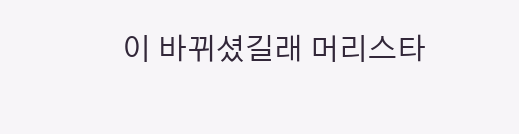이 바뀌셨길래 머리스타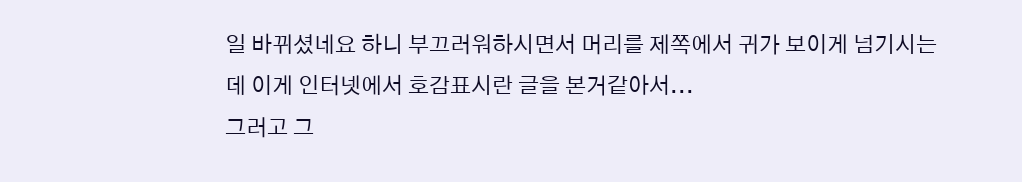일 바뀌셨네요 하니 부끄러워하시면서 머리를 제쪽에서 귀가 보이게 넘기시는데 이게 인터넷에서 호감표시란 글을 본거같아서...
그러고 그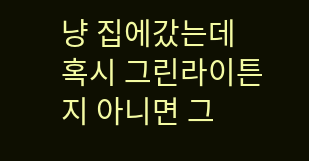냥 집에갔는데
혹시 그린라이튼지 아니면 그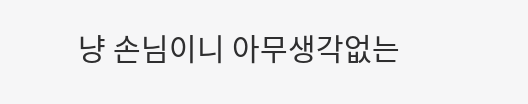냥 손님이니 아무생각없는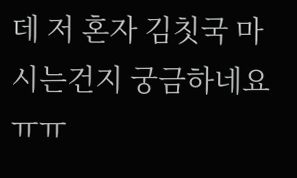데 저 혼자 김칫국 마시는건지 궁금하네요ㅠㅠ